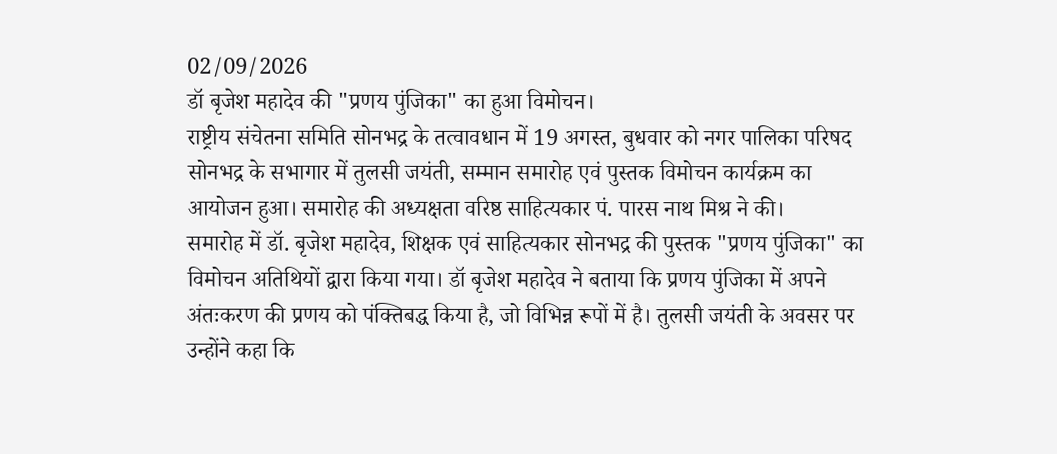02/09/2026
डॉ बृजेश महादेव की "प्रणय पुंजिका" का हुआ विमोचन।
राष्ट्रीय संचेतना समिति सोनभद्र के तत्वावधान में 19 अगस्त, बुधवार को नगर पालिका परिषद सोनभद्र के सभागार में तुलसी जयंती, सम्मान समारोह एवं पुस्तक विमोचन कार्यक्रम का आयोजन हुआ। समारोह की अध्यक्षता वरिष्ठ साहित्यकार पं. पारस नाथ मिश्र ने की।
समारोह में डॉ. बृजेश महादेव, शिक्षक एवं साहित्यकार सोनभद्र की पुस्तक "प्रणय पुंजिका" का विमोचन अतिथियों द्वारा किया गया। डॉ बृजेश महादेव ने बताया कि प्रणय पुंजिका में अपने अंतःकरण की प्रणय को पंक्तिबद्ध किया है, जो विभिन्न रूपों में है। तुलसी जयंती के अवसर पर उन्होंने कहा कि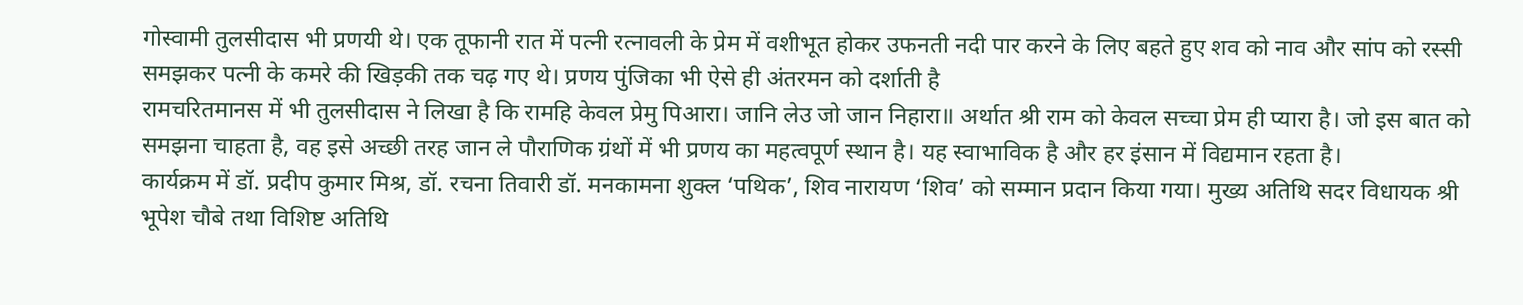गोस्वामी तुलसीदास भी प्रणयी थे। एक तूफानी रात में पत्नी रत्नावली के प्रेम में वशीभूत होकर उफनती नदी पार करने के लिए बहते हुए शव को नाव और सांप को रस्सी समझकर पत्नी के कमरे की खिड़की तक चढ़ गए थे। प्रणय पुंजिका भी ऐसे ही अंतरमन को दर्शाती है
रामचरितमानस में भी तुलसीदास ने लिखा है कि रामहि केवल प्रेमु पिआरा। जानि लेउ जो जान निहारा॥ अर्थात श्री राम को केवल सच्चा प्रेम ही प्यारा है। जो इस बात को समझना चाहता है, वह इसे अच्छी तरह जान ले पौराणिक ग्रंथों में भी प्रणय का महत्वपूर्ण स्थान है। यह स्वाभाविक है और हर इंसान में विद्यमान रहता है।
कार्यक्रम में डॉ. प्रदीप कुमार मिश्र, डॉ. रचना तिवारी डॉ. मनकामना शुक्ल ‘पथिक’, शिव नारायण ‘शिव’ को सम्मान प्रदान किया गया। मुख्य अतिथि सदर विधायक श्री भूपेश चौबे तथा विशिष्ट अतिथि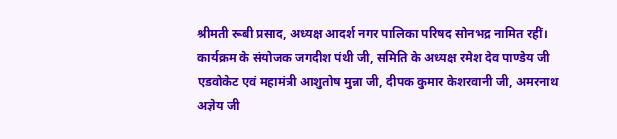श्रीमती रूबी प्रसाद, अध्यक्ष आदर्श नगर पालिका परिषद सोनभद्र नामित रहीं। कार्यक्रम के संयोजक जगदीश पंथी जी, समिति के अध्यक्ष रमेश देव पाण्डेय जी एडवोकेट एवं महामंत्री आशुतोष मुन्ना जी, दीपक कुमार केशरवानी जी, अमरनाथ अज्ञेय जी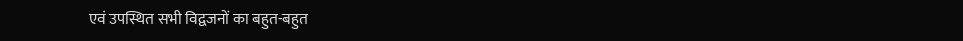एवं उपस्थित सभी विद्वजनों का बहुत-बहुत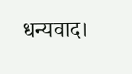धन्यवाद।